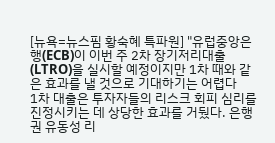[뉴욕=뉴스핌 황숙혜 특파원] "유럽중앙은행(ECB)이 이번 주 2차 장기저리대출(LTRO)을 실시할 예정이지만 1차 때와 같은 효과를 낼 것으로 기대하기는 어렵다
1차 대출은 투자자들의 리스크 회피 심리를 진정시키는 데 상당한 효과를 거뒀다. 은행권 유동성 리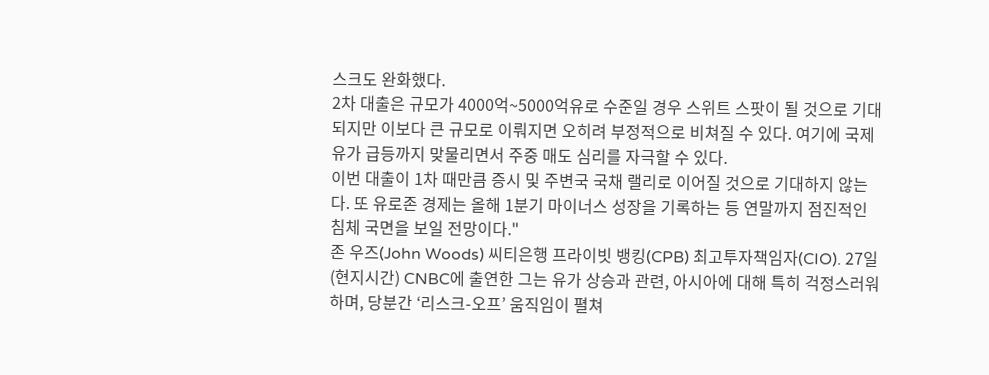스크도 완화했다.
2차 대출은 규모가 4000억~5000억유로 수준일 경우 스위트 스팟이 될 것으로 기대되지만 이보다 큰 규모로 이뤄지면 오히려 부정적으로 비쳐질 수 있다. 여기에 국제 유가 급등까지 맞물리면서 주중 매도 심리를 자극할 수 있다.
이번 대출이 1차 때만큼 증시 및 주변국 국채 랠리로 이어질 것으로 기대하지 않는다. 또 유로존 경제는 올해 1분기 마이너스 성장을 기록하는 등 연말까지 점진적인 침체 국면을 보일 전망이다."
존 우즈(John Woods) 씨티은행 프라이빗 뱅킹(CPB) 최고투자책임자(CIO). 27일(현지시간) CNBC에 출연한 그는 유가 상승과 관련, 아시아에 대해 특히 걱정스러워 하며, 당분간 ‘리스크-오프’ 움직임이 펼쳐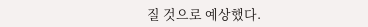질 것으로 예상했다.